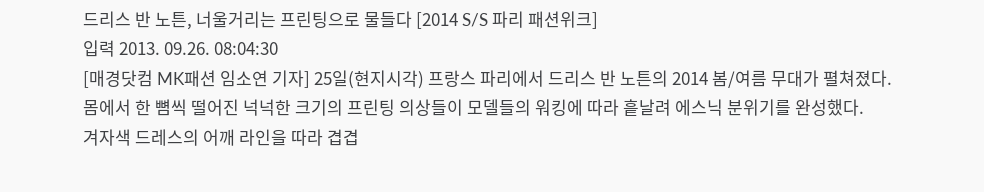드리스 반 노튼, 너울거리는 프린팅으로 물들다 [2014 S/S 파리 패션위크]
입력 2013. 09.26. 08:04:30
[매경닷컴 MK패션 임소연 기자] 25일(현지시각) 프랑스 파리에서 드리스 반 노튼의 2014 봄/여름 무대가 펼쳐졌다.
몸에서 한 뼘씩 떨어진 넉넉한 크기의 프린팅 의상들이 모델들의 워킹에 따라 흩날려 에스닉 분위기를 완성했다.
겨자색 드레스의 어깨 라인을 따라 겹겹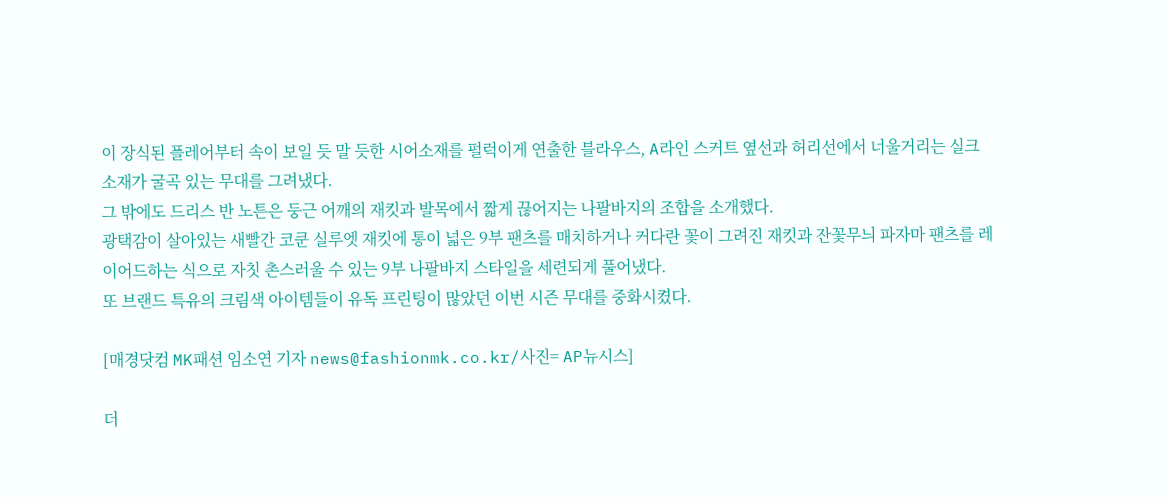이 장식된 플레어부터 속이 보일 듯 말 듯한 시어소재를 펄럭이게 연출한 블라우스, A라인 스커트 옆선과 허리선에서 너울거리는 실크 소재가 굴곡 있는 무대를 그려냈다.
그 밖에도 드리스 반 노튼은 둥근 어깨의 재킷과 발목에서 짧게 끊어지는 나팔바지의 조합을 소개했다.
광택감이 살아있는 새빨간 코쿤 실루엣 재킷에 통이 넓은 9부 팬츠를 매치하거나 커다란 꽃이 그려진 재킷과 잔꽃무늬 파자마 팬츠를 레이어드하는 식으로 자칫 촌스러울 수 있는 9부 나팔바지 스타일을 세련되게 풀어냈다.
또 브랜드 특유의 크림색 아이템들이 유독 프린팅이 많았던 이번 시즌 무대를 중화시켰다.

[매경닷컴 MK패션 임소연 기자 news@fashionmk.co.kr/사진= AP뉴시스]

더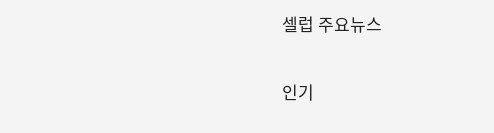셀럽 주요뉴스

인기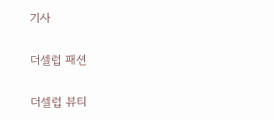기사

더셀럽 패션

더셀럽 뷰티